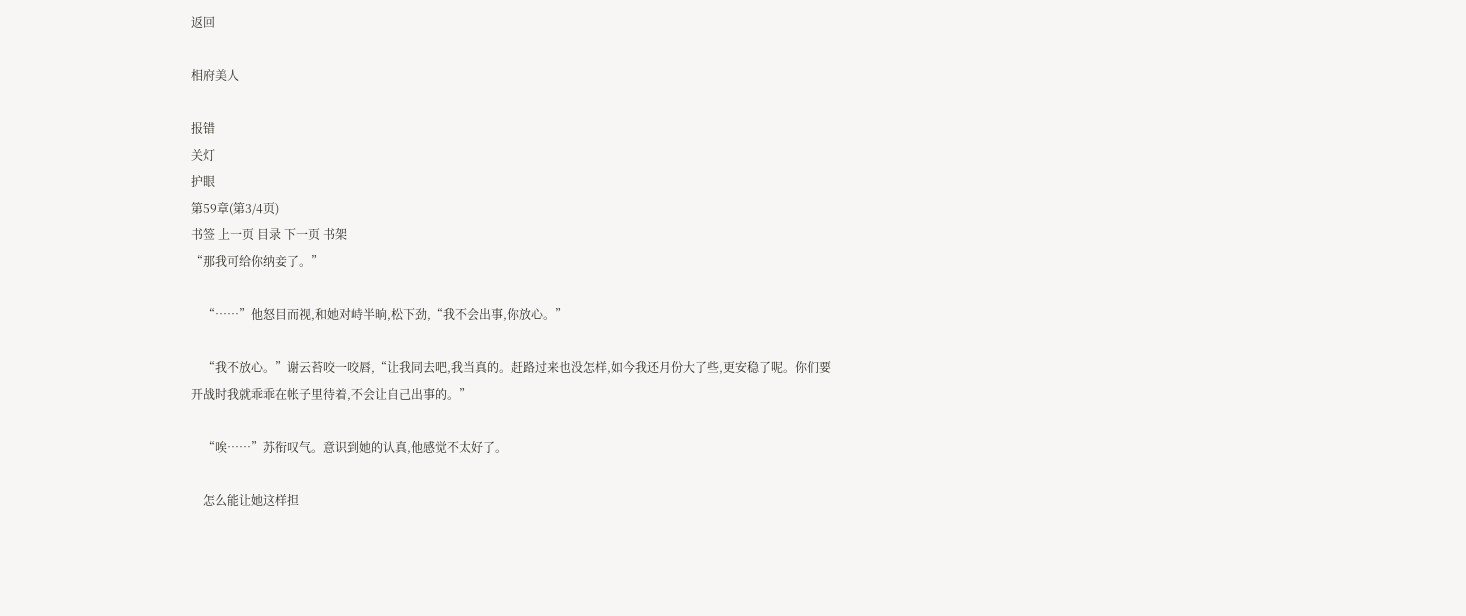返回

相府美人

报错
关灯
护眼
第59章(第3/4页)
书签 上一页 目录 下一页 书架
“那我可给你纳妾了。”

    “……”他怒目而视,和她对峙半晌,松下劲,“我不会出事,你放心。”

    “我不放心。”谢云苔咬一咬唇,“让我同去吧,我当真的。赶路过来也没怎样,如今我还月份大了些,更安稳了呢。你们要开战时我就乖乖在帐子里待着,不会让自己出事的。”

    “唉……”苏衔叹气。意识到她的认真,他感觉不太好了。

    怎么能让她这样担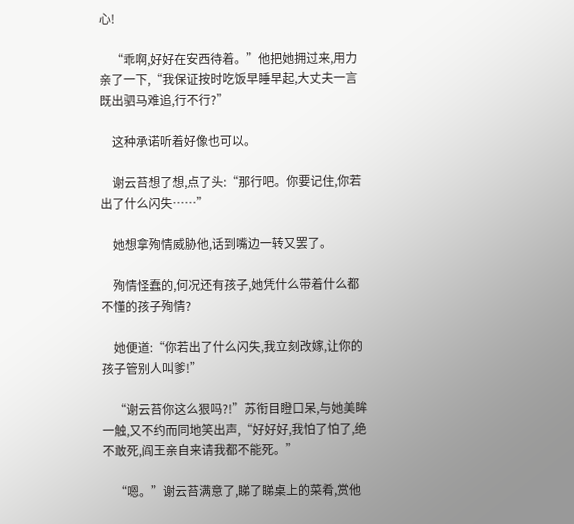心!

    “乖啊,好好在安西待着。”他把她拥过来,用力亲了一下,“我保证按时吃饭早睡早起,大丈夫一言既出驷马难追,行不行?”

    这种承诺听着好像也可以。

    谢云苔想了想,点了头:“那行吧。你要记住,你若出了什么闪失……”

    她想拿殉情威胁他,话到嘴边一转又罢了。

    殉情怪蠢的,何况还有孩子,她凭什么带着什么都不懂的孩子殉情?

    她便道:“你若出了什么闪失,我立刻改嫁,让你的孩子管别人叫爹!”

    “谢云苔你这么狠吗?!”苏衔目瞪口呆,与她美眸一触,又不约而同地笑出声,“好好好,我怕了怕了,绝不敢死,阎王亲自来请我都不能死。”

    “嗯。”谢云苔满意了,睇了睇桌上的菜肴,赏他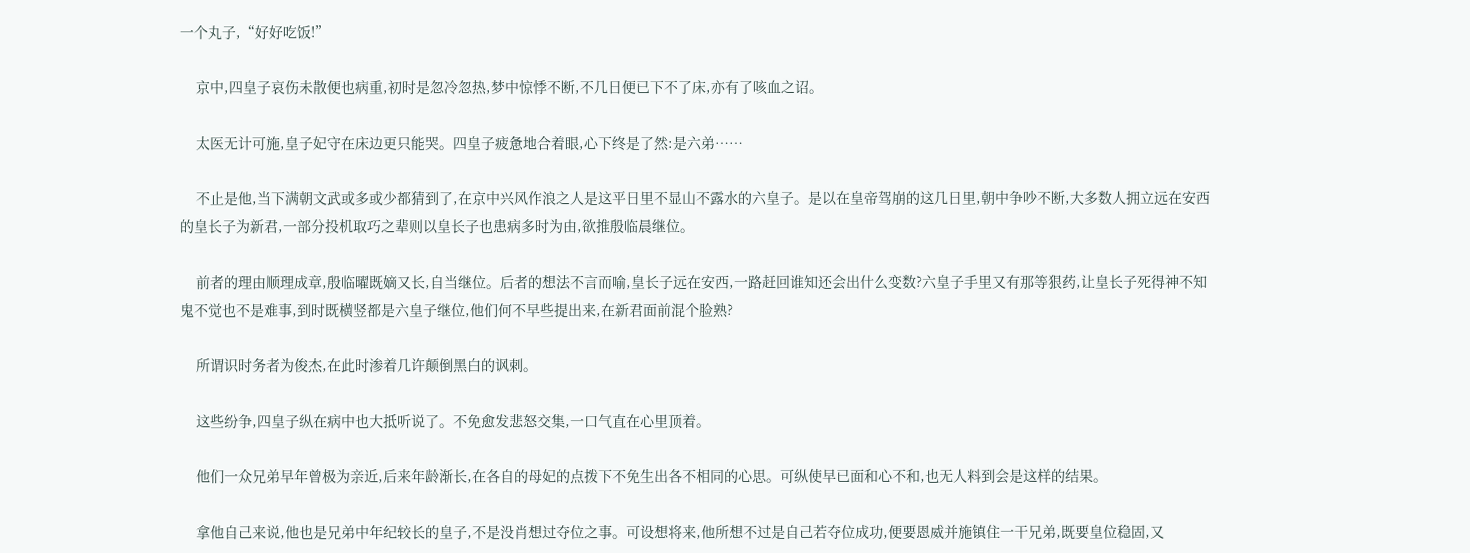一个丸子,“好好吃饭!”

    京中,四皇子哀伤未散便也病重,初时是忽冷忽热,梦中惊悸不断,不几日便已下不了床,亦有了咳血之诏。

    太医无计可施,皇子妃守在床边更只能哭。四皇子疲惫地合着眼,心下终是了然:是六弟……

    不止是他,当下满朝文武或多或少都猜到了,在京中兴风作浪之人是这平日里不显山不露水的六皇子。是以在皇帝驾崩的这几日里,朝中争吵不断,大多数人拥立远在安西的皇长子为新君,一部分投机取巧之辈则以皇长子也患病多时为由,欲推殷临晨继位。

    前者的理由顺理成章,殷临曜既嫡又长,自当继位。后者的想法不言而喻,皇长子远在安西,一路赶回谁知还会出什么变数?六皇子手里又有那等狠药,让皇长子死得神不知鬼不觉也不是难事,到时既横竖都是六皇子继位,他们何不早些提出来,在新君面前混个脸熟?

    所谓识时务者为俊杰,在此时渗着几许颠倒黑白的讽刺。

    这些纷争,四皇子纵在病中也大抵听说了。不免愈发悲怒交集,一口气直在心里顶着。

    他们一众兄弟早年曾极为亲近,后来年龄渐长,在各自的母妃的点拨下不免生出各不相同的心思。可纵使早已面和心不和,也无人料到会是这样的结果。

    拿他自己来说,他也是兄弟中年纪较长的皇子,不是没肖想过夺位之事。可设想将来,他所想不过是自己若夺位成功,便要恩威并施镇住一干兄弟,既要皇位稳固,又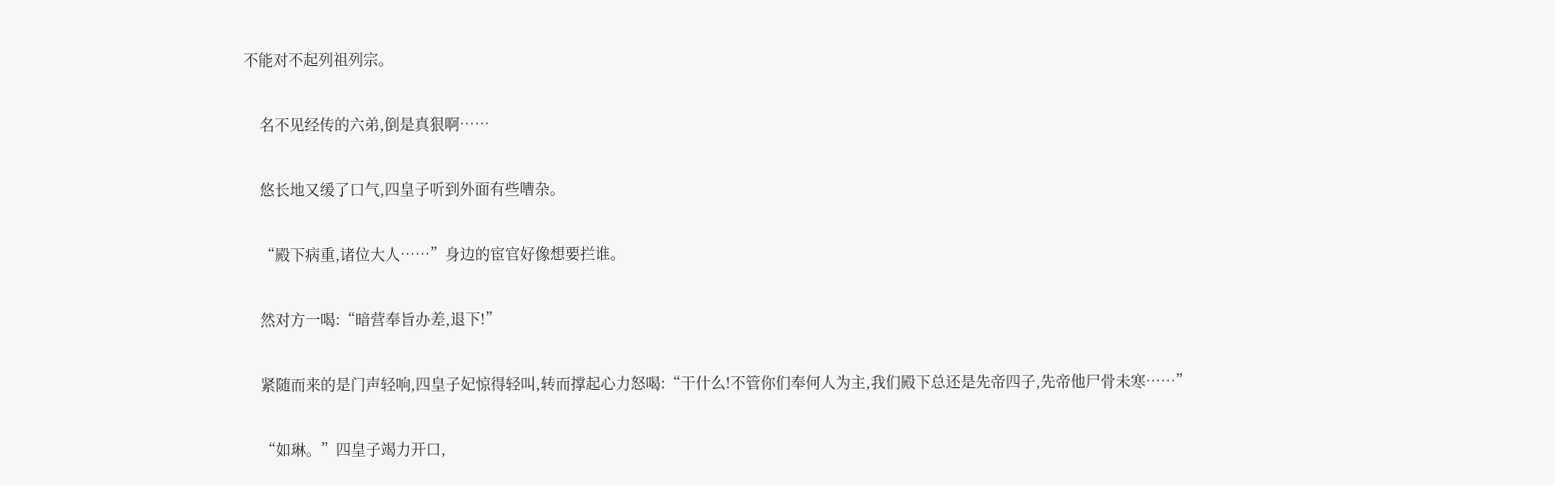不能对不起列祖列宗。

    名不见经传的六弟,倒是真狠啊……

    悠长地又缓了口气,四皇子听到外面有些嘈杂。

    “殿下病重,诸位大人……”身边的宦官好像想要拦谁。

    然对方一喝:“暗营奉旨办差,退下!”

    紧随而来的是门声轻响,四皇子妃惊得轻叫,转而撑起心力怒喝:“干什么!不管你们奉何人为主,我们殿下总还是先帝四子,先帝他尸骨未寒……”

    “如琳。”四皇子竭力开口,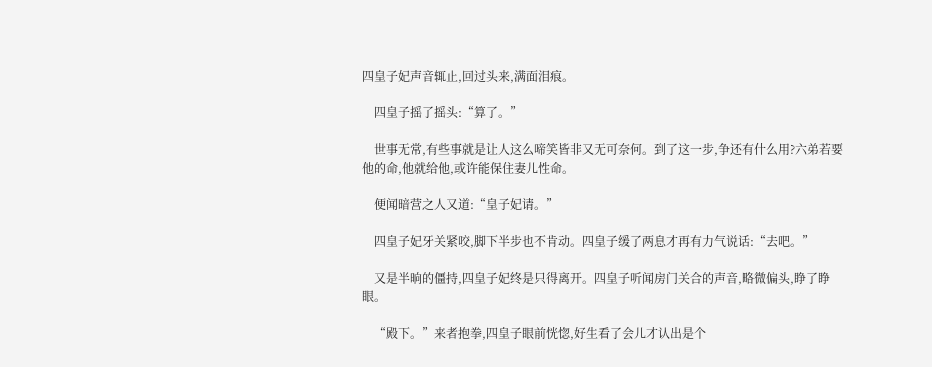四皇子妃声音辄止,回过头来,满面泪痕。

    四皇子摇了摇头:“算了。”

    世事无常,有些事就是让人这么啼笑皆非又无可奈何。到了这一步,争还有什么用?六弟若要他的命,他就给他,或许能保住妻儿性命。

    便闻暗营之人又道:“皇子妃请。”

    四皇子妃牙关紧咬,脚下半步也不肯动。四皇子缓了两息才再有力气说话:“去吧。”

    又是半晌的僵持,四皇子妃终是只得离开。四皇子听闻房门关合的声音,略微偏头,睁了睁眼。

    “殿下。”来者抱拳,四皇子眼前恍惚,好生看了会儿才认出是个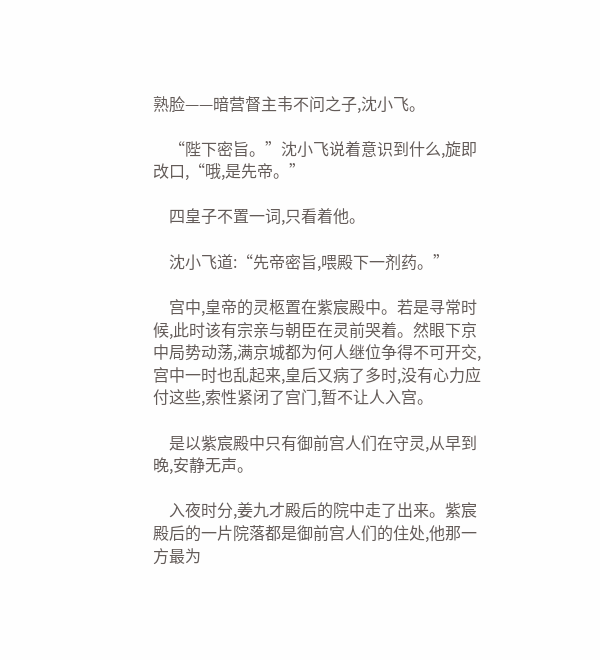熟脸——暗营督主韦不问之子,沈小飞。

    “陛下密旨。”沈小飞说着意识到什么,旋即改口,“哦,是先帝。”

    四皇子不置一词,只看着他。

    沈小飞道:“先帝密旨,喂殿下一剂药。”

    宫中,皇帝的灵柩置在紫宸殿中。若是寻常时候,此时该有宗亲与朝臣在灵前哭着。然眼下京中局势动荡,满京城都为何人继位争得不可开交,宫中一时也乱起来,皇后又病了多时,没有心力应付这些,索性紧闭了宫门,暂不让人入宫。

    是以紫宸殿中只有御前宫人们在守灵,从早到晚,安静无声。

    入夜时分,姜九才殿后的院中走了出来。紫宸殿后的一片院落都是御前宫人们的住处,他那一方最为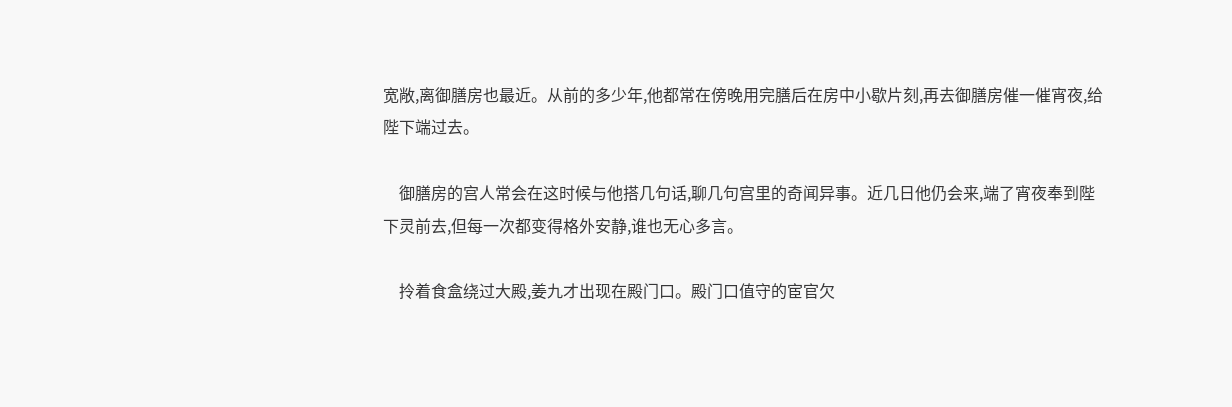宽敞,离御膳房也最近。从前的多少年,他都常在傍晚用完膳后在房中小歇片刻,再去御膳房催一催宵夜,给陛下端过去。

    御膳房的宫人常会在这时候与他搭几句话,聊几句宫里的奇闻异事。近几日他仍会来,端了宵夜奉到陛下灵前去,但每一次都变得格外安静,谁也无心多言。

    拎着食盒绕过大殿,姜九才出现在殿门口。殿门口值守的宦官欠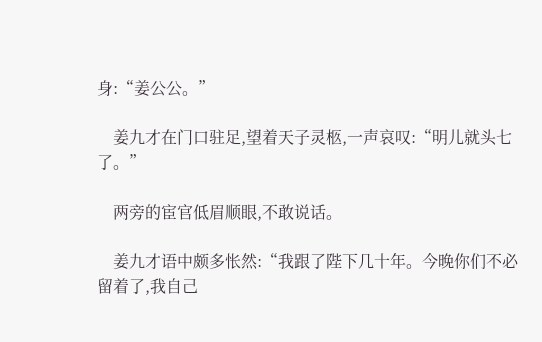身:“姜公公。”

    姜九才在门口驻足,望着天子灵柩,一声哀叹:“明儿就头七了。”

    两旁的宦官低眉顺眼,不敢说话。

    姜九才语中颇多怅然:“我跟了陛下几十年。今晚你们不必留着了,我自己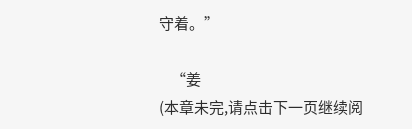守着。”

    “姜
(本章未完,请点击下一页继续阅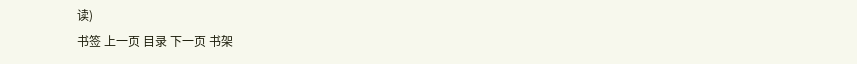读)
书签 上一页 目录 下一页 书架